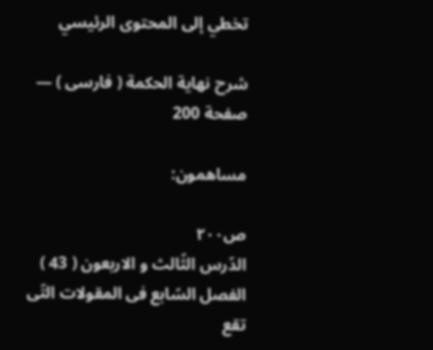تخطي إلى المحتوى الرئيسي

شرح نهاية الحكمة ( فارسى ) — صفحة 200

مساهمون:

ص٢٠٠
الدّرس الثّالث و الاربعون ( 43 ) الفصل السّابع فى المقولات التّى تقع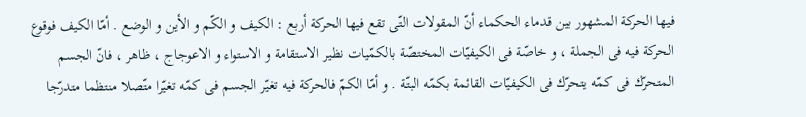فيها الحركة المشهور بين قدماء الحكماء أنّ المقولات التّى تقع فيها الحركة أربع : الكيف و الكّم و الأين و الوضع . أمّا الكيف فوقوع الحركة فيه فى الجملة ، و خاصّة فى الكيفيّات المختصّة بالكمّيات نظير الاستقامة و الاستواء و الاعوجاج ، ظاهر ، فانّ الجسم المتحرّك فى كمّه يتحرّك فى الكيفيّات القائمة بكمّه البتّة . و أمّا الكمّ فالحركة فيه تغيّر الجسم فى كمّه تغيّرا متّصلا منتظما متدرّجا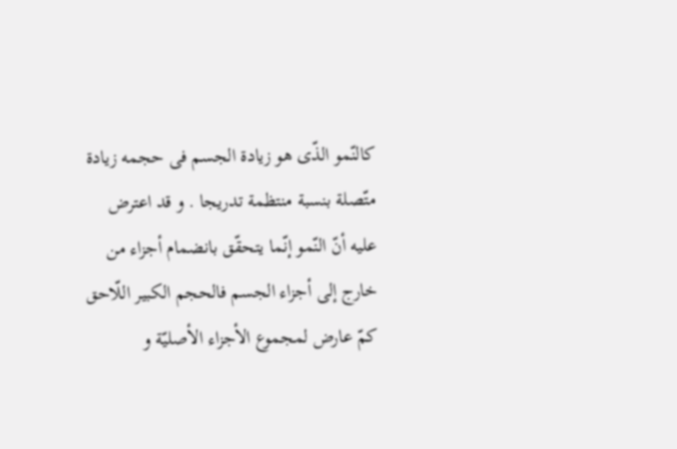كالنّمو الذّى هو زيادة الجسم فى حجمه زيادة متّصلة بنسبة منتظمة تدريجا . و قد اعترض عليه أنّ النّمو إنّما يتحقّق بانضمام أجزاء من خارج إلى أجزاء الجسم فالحجم الكبير اللّاحق كمّ عارض لمجموع الأجزاء الأصليّة و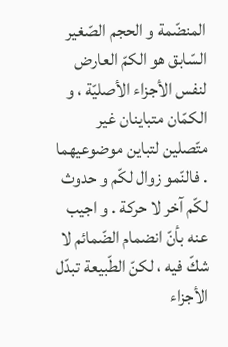المنضّمة و الحجم الصّغير السّابق هو الكمّ العارض لنفس الأجزاء الأصليّة ، و الكمّان متباينان غير متّصلين لتباين موضوعيهما . فالنّمو زوال لكّم و حدوث لكّم آخر لا حركة . و اجيب عنه بأنّ انضمام الضّمائم لا شكّ فيه ، لكنّ الطّبيعة تبدّل الأجزاء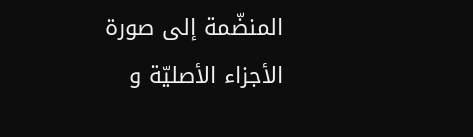المنضّمة إلى صورة الأجزاء الأصليّة و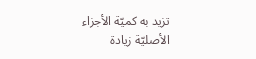تزيد به كميّة الأجزاء الأصليّة زيادة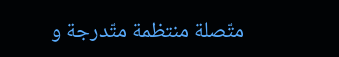متّصلة منتظمة متّدرجة و